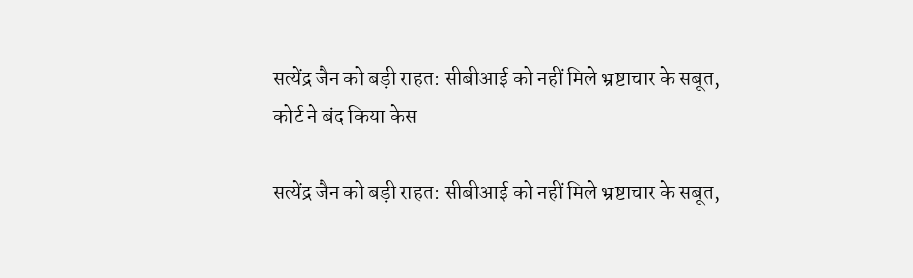सत्येंद्र जैन को बड़ी राहत: सीबीआई को नहीं मिले भ्रष्टाचार के सबूत, कोर्ट ने बंद किया केस

सत्येंद्र जैन को बड़ी राहत: सीबीआई को नहीं मिले भ्रष्टाचार के सबूत,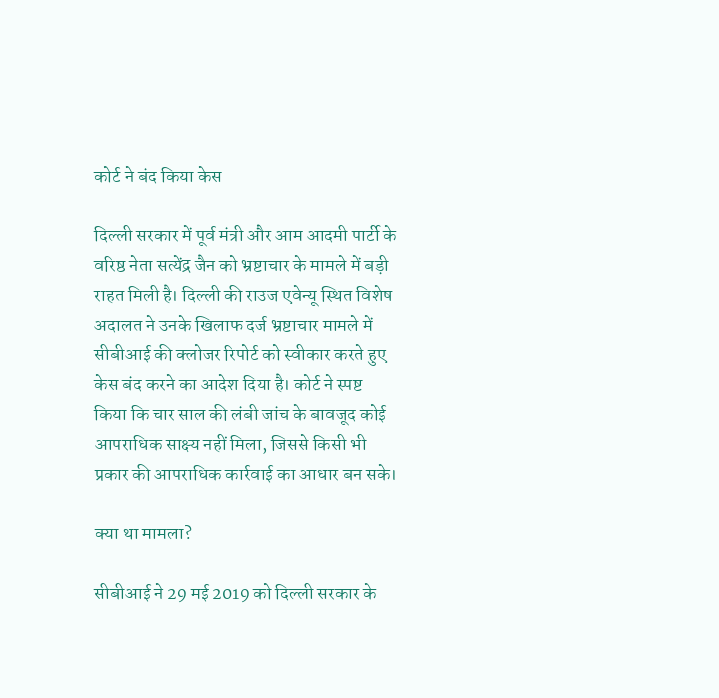कोर्ट ने बंद किया केस

दिल्ली सरकार में पूर्व मंत्री और आम आदमी पार्टी के वरिष्ठ नेता सत्येंद्र जैन को भ्रष्टाचार के मामले में बड़ी राहत मिली है। दिल्ली की राउज एवेन्यू स्थित विशेष अदालत ने उनके खिलाफ दर्ज भ्रष्टाचार मामले में सीबीआई की क्लोजर रिपोर्ट को स्वीकार करते हुए केस बंद करने का आदेश दिया है। कोर्ट ने स्पष्ट किया कि चार साल की लंबी जांच के बावजूद कोई आपराधिक साक्ष्य नहीं मिला, जिससे किसी भी प्रकार की आपराधिक कार्रवाई का आधार बन सके।

क्या था मामला?

सीबीआई ने 29 मई 2019 को दिल्ली सरकार के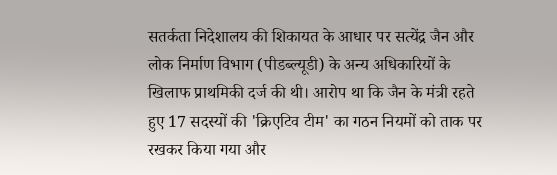सतर्कता निदेशालय की शिकायत के आधार पर सत्येंद्र जैन और लोक निर्माण विभाग (पीडब्ल्यूडी) के अन्य अधिकारियों के खिलाफ प्राथमिकी दर्ज की थी। आरोप था कि जैन के मंत्री रहते हुए 17 सदस्यों की 'क्रिएटिव टीम' का गठन नियमों को ताक पर रखकर किया गया और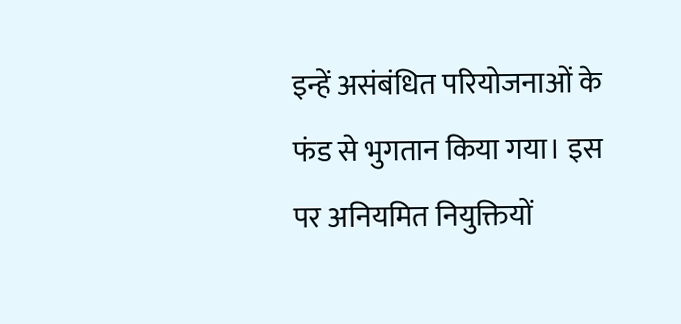इन्हें असंबंधित परियोजनाओं के फंड से भुगतान किया गया। इस पर अनियमित नियुक्तियों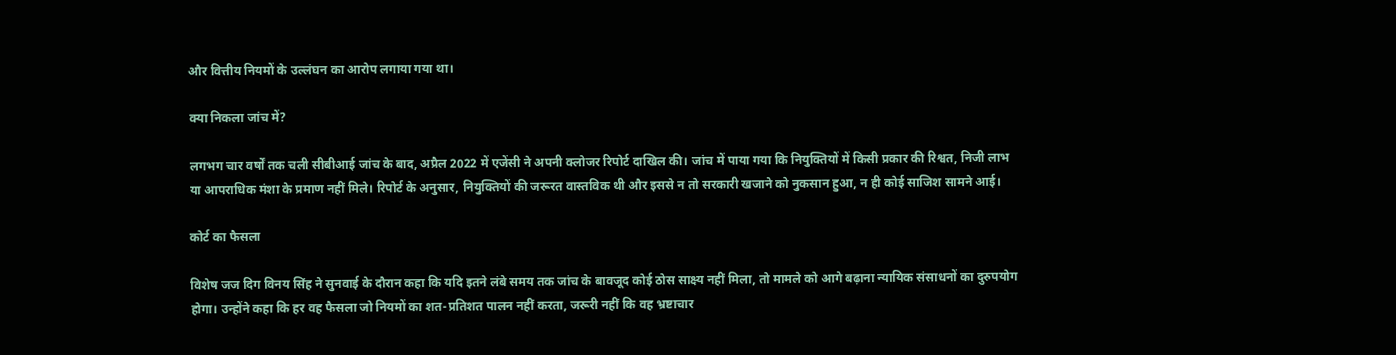और वित्तीय नियमों के उल्लंघन का आरोप लगाया गया था।

क्या निकला जांच में?

लगभग चार वर्षों तक चली सीबीआई जांच के बाद, अप्रैल 2022 में एजेंसी ने अपनी क्लोजर रिपोर्ट दाखिल की। जांच में पाया गया कि नियुक्तियों में किसी प्रकार की रिश्वत, निजी लाभ या आपराधिक मंशा के प्रमाण नहीं मिले। रिपोर्ट के अनुसार, नियुक्तियों की जरूरत वास्तविक थी और इससे न तो सरकारी खजाने को नुकसान हुआ, न ही कोई साजिश सामने आई।

कोर्ट का फैसला

विशेष जज दिग विनय सिंह ने सुनवाई के दौरान कहा कि यदि इतने लंबे समय तक जांच के बावजूद कोई ठोस साक्ष्य नहीं मिला, तो मामले को आगे बढ़ाना न्यायिक संसाधनों का दुरुपयोग होगा। उन्होंने कहा कि हर वह फैसला जो नियमों का शत-प्रतिशत पालन नहीं करता, जरूरी नहीं कि वह भ्रष्टाचार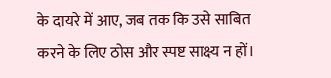के दायरे में आए, जब तक कि उसे साबित करने के लिए ठोस और स्पष्ट साक्ष्य न हों।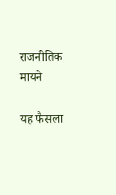राजनीतिक मायने

यह फैसला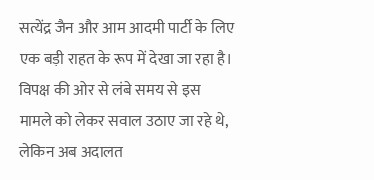सत्येंद्र जैन और आम आदमी पार्टी के लिए एक बड़ी राहत के रूप में देखा जा रहा है। विपक्ष की ओर से लंबे समय से इस मामले को लेकर सवाल उठाए जा रहे थे, लेकिन अब अदालत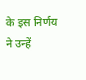के इस निर्णय ने उन्हें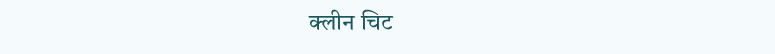क्लीन चिट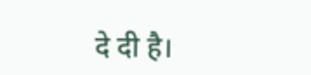दे दी है।